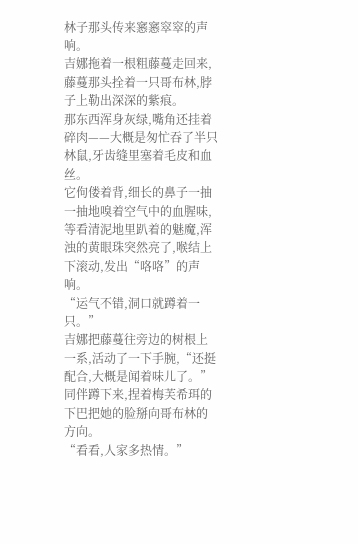林子那头传来窸窸窣窣的声响。
吉娜拖着一根粗藤蔓走回来,藤蔓那头拴着一只哥布林,脖子上勒出深深的紫痕。
那东西浑身灰绿,嘴角还挂着碎肉——大概是匆忙吞了半只林鼠,牙齿缝里塞着毛皮和血丝。
它佝偻着背,细长的鼻子一抽一抽地嗅着空气中的血腥味,等看清泥地里趴着的魅魔,浑浊的黄眼珠突然亮了,喉结上下滚动,发出“咯咯”的声响。
“运气不错,洞口就蹲着一只。”
吉娜把藤蔓往旁边的树根上一系,活动了一下手腕,“还挺配合,大概是闻着味儿了。”
同伴蹲下来,捏着梅芙希珥的下巴把她的脸掰向哥布林的方向。
“看看,人家多热情。”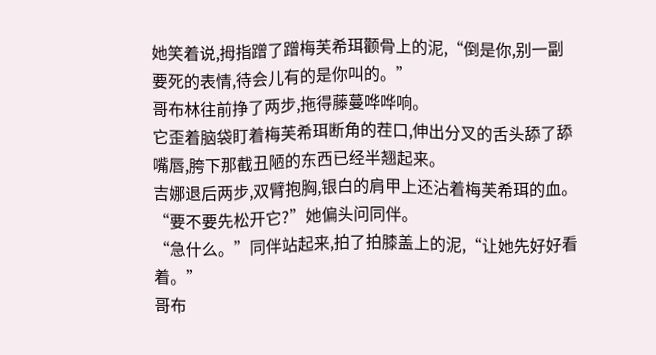她笑着说,拇指蹭了蹭梅芙希珥颧骨上的泥,“倒是你,别一副要死的表情,待会儿有的是你叫的。”
哥布林往前挣了两步,拖得藤蔓哗哗响。
它歪着脑袋盯着梅芙希珥断角的茬口,伸出分叉的舌头舔了舔嘴唇,胯下那截丑陋的东西已经半翘起来。
吉娜退后两步,双臂抱胸,银白的肩甲上还沾着梅芙希珥的血。“要不要先松开它?”她偏头问同伴。
“急什么。”同伴站起来,拍了拍膝盖上的泥,“让她先好好看着。”
哥布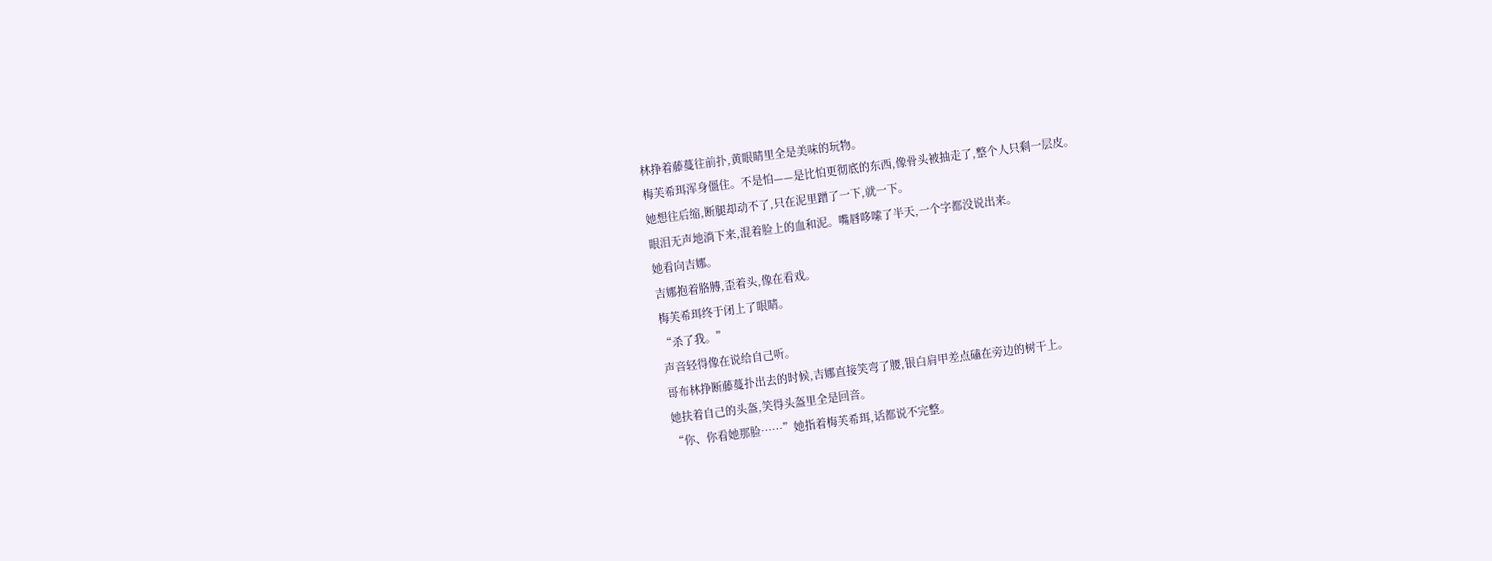林挣着藤蔓往前扑,黄眼睛里全是美味的玩物。
梅芙希珥浑身僵住。不是怕——是比怕更彻底的东西,像骨头被抽走了,整个人只剩一层皮。
她想往后缩,断腿却动不了,只在泥里蹭了一下,就一下。
眼泪无声地淌下来,混着脸上的血和泥。嘴唇哆嗦了半天,一个字都没说出来。
她看向吉娜。
吉娜抱着胳膊,歪着头,像在看戏。
梅芙希珥终于闭上了眼睛。
“杀了我。”
声音轻得像在说给自己听。
哥布林挣断藤蔓扑出去的时候,吉娜直接笑弯了腰,银白肩甲差点磕在旁边的树干上。
她扶着自己的头盔,笑得头盔里全是回音。
“你、你看她那脸……”她指着梅芙希珥,话都说不完整。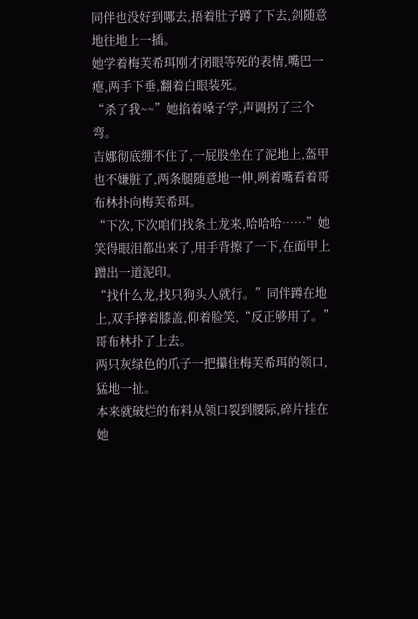同伴也没好到哪去,捂着肚子蹲了下去,剑随意地往地上一插。
她学着梅芙希珥刚才闭眼等死的表情,嘴巴一瘪,两手下垂,翻着白眼装死。
“杀了我~~”她掐着嗓子学,声调拐了三个弯。
吉娜彻底绷不住了,一屁股坐在了泥地上,盔甲也不嫌脏了,两条腿随意地一伸,咧着嘴看着哥布林扑向梅芙希珥。
“下次,下次咱们找条土龙来,哈哈哈……”她笑得眼泪都出来了,用手背擦了一下,在面甲上蹭出一道泥印。
“找什么龙,找只狗头人就行。”同伴蹲在地上,双手撑着膝盖,仰着脸笑,“反正够用了。”
哥布林扑了上去。
两只灰绿色的爪子一把攥住梅芙希珥的领口,猛地一扯。
本来就破烂的布料从领口裂到腰际,碎片挂在她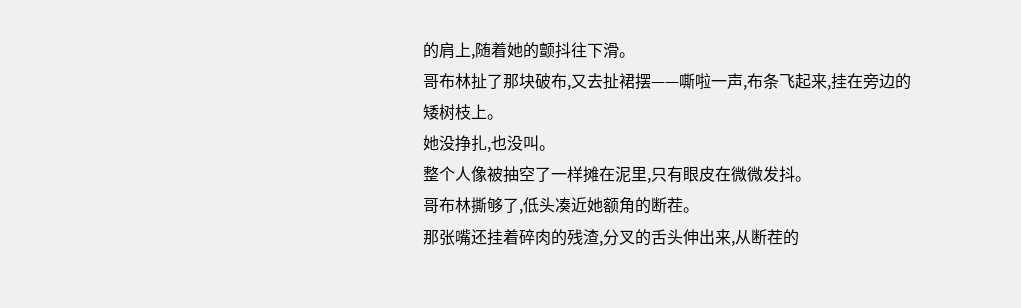的肩上,随着她的颤抖往下滑。
哥布林扯了那块破布,又去扯裙摆——嘶啦一声,布条飞起来,挂在旁边的矮树枝上。
她没挣扎,也没叫。
整个人像被抽空了一样摊在泥里,只有眼皮在微微发抖。
哥布林撕够了,低头凑近她额角的断茬。
那张嘴还挂着碎肉的残渣,分叉的舌头伸出来,从断茬的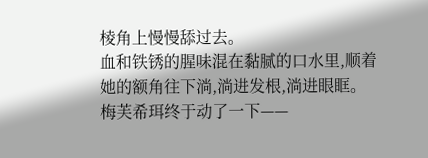棱角上慢慢舔过去。
血和铁锈的腥味混在黏腻的口水里,顺着她的额角往下淌,淌进发根,淌进眼眶。
梅芙希珥终于动了一下——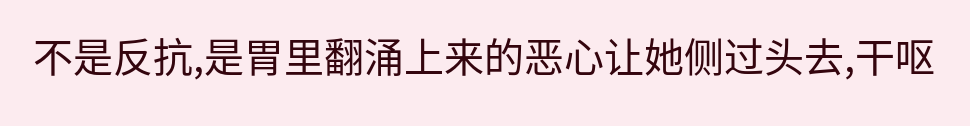不是反抗,是胃里翻涌上来的恶心让她侧过头去,干呕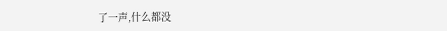了一声,什么都没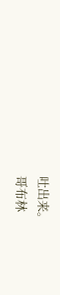吐出来。
哥布林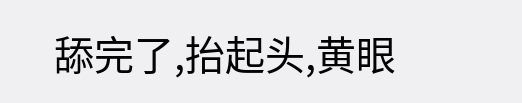舔完了,抬起头,黄眼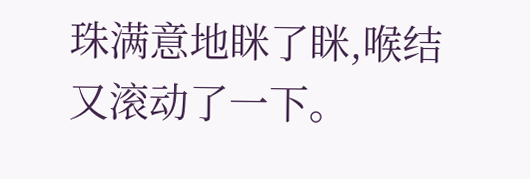珠满意地眯了眯,喉结又滚动了一下。